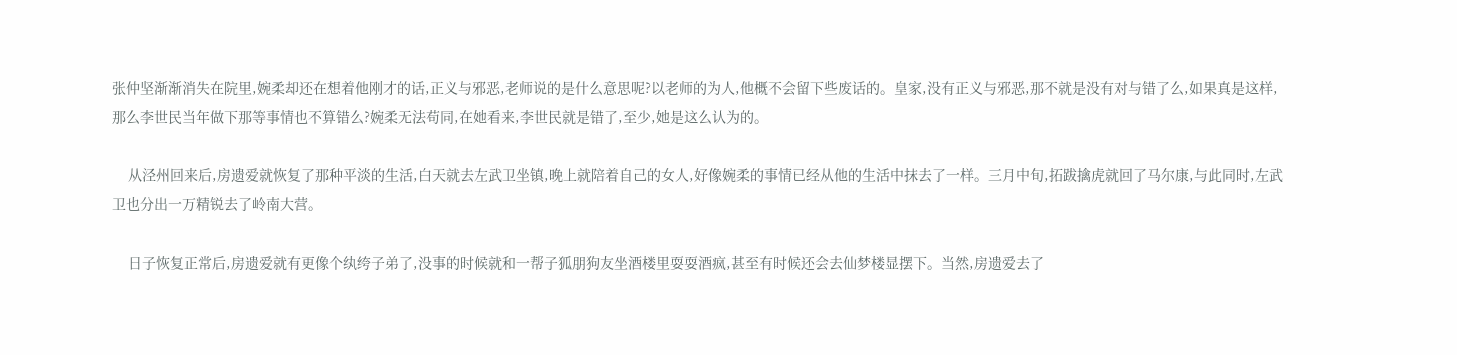张仲坚渐渐消失在院里,婉柔却还在想着他刚才的话,正义与邪恶,老师说的是什么意思呢?以老师的为人,他概不会留下些废话的。皇家,没有正义与邪恶,那不就是没有对与错了么,如果真是这样,那么李世民当年做下那等事情也不算错么?婉柔无法苟同,在她看来,李世民就是错了,至少,她是这么认为的。

    从泾州回来后,房遗爱就恢复了那种平淡的生活,白天就去左武卫坐镇,晚上就陪着自己的女人,好像婉柔的事情已经从他的生活中抹去了一样。三月中旬,拓跋擒虎就回了马尔康,与此同时,左武卫也分出一万精锐去了岭南大营。

    日子恢复正常后,房遗爱就有更像个纨绔子弟了,没事的时候就和一帮子狐朋狗友坐酒楼里耍耍酒疯,甚至有时候还会去仙梦楼显摆下。当然,房遗爱去了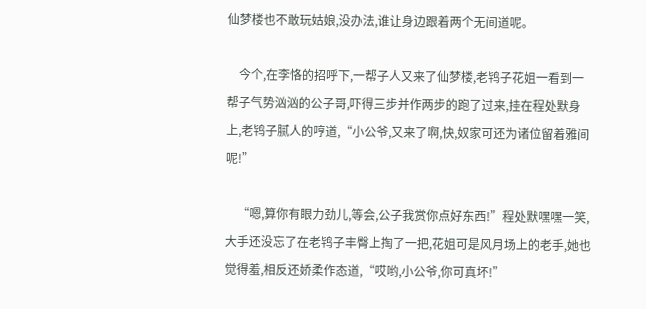仙梦楼也不敢玩姑娘,没办法,谁让身边跟着两个无间道呢。

    今个,在李恪的招呼下,一帮子人又来了仙梦楼,老鸨子花姐一看到一帮子气势汹汹的公子哥,吓得三步并作两步的跑了过来,挂在程处默身上,老鸨子腻人的哼道,“小公爷,又来了啊,快,奴家可还为诸位留着雅间呢!”

    “嗯,算你有眼力劲儿,等会,公子我赏你点好东西!”程处默嘿嘿一笑,大手还没忘了在老鸨子丰臀上掏了一把,花姐可是风月场上的老手,她也觉得羞,相反还娇柔作态道,“哎哟,小公爷,你可真坏!”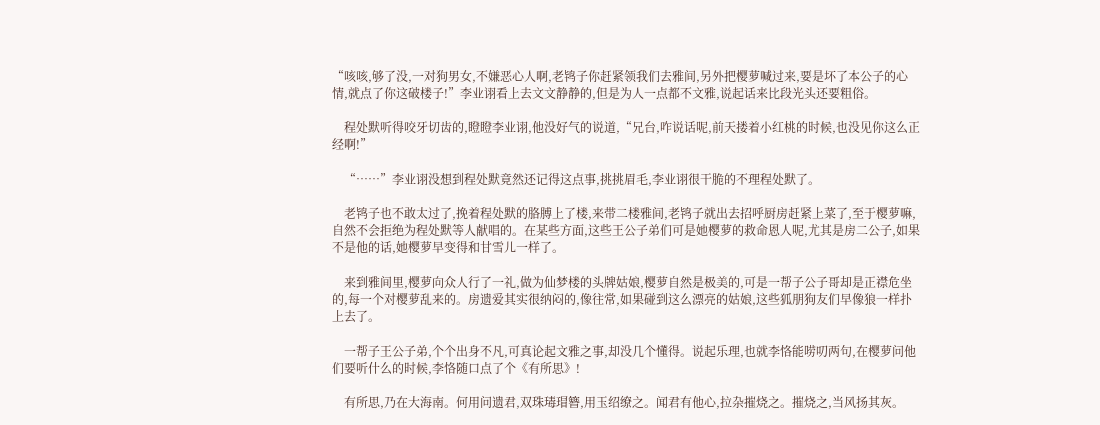“咳咳,够了没,一对狗男女,不嫌恶心人啊,老鸨子你赶紧领我们去雅间,另外把樱萝喊过来,要是坏了本公子的心情,就点了你这破楼子!”李业诩看上去文文静静的,但是为人一点都不文雅,说起话来比段光头还要粗俗。

    程处默听得咬牙切齿的,瞪瞪李业诩,他没好气的说道,“兄台,咋说话呢,前天搂着小红桃的时候,也没见你这么正经啊!”

    “……”李业诩没想到程处默竟然还记得这点事,挑挑眉毛,李业诩很干脆的不理程处默了。

    老鸨子也不敢太过了,挽着程处默的胳膊上了楼,来带二楼雅间,老鸨子就出去招呼厨房赶紧上菜了,至于樱萝嘛,自然不会拒绝为程处默等人献唱的。在某些方面,这些王公子弟们可是她樱萝的救命恩人呢,尤其是房二公子,如果不是他的话,她樱萝早变得和甘雪儿一样了。

    来到雅间里,樱萝向众人行了一礼,做为仙梦楼的头牌姑娘,樱萝自然是极美的,可是一帮子公子哥却是正襟危坐的,每一个对樱萝乱来的。房遗爱其实很纳闷的,像往常,如果碰到这么漂亮的姑娘,这些狐朋狗友们早像狼一样扑上去了。

    一帮子王公子弟,个个出身不凡,可真论起文雅之事,却没几个懂得。说起乐理,也就李恪能唠叨两句,在樱萝问他们要听什么的时候,李恪随口点了个《有所思》!

    有所思,乃在大海南。何用问遗君,双珠瑇瑁簪,用玉绍缭之。闻君有他心,拉杂摧烧之。摧烧之,当风扬其灰。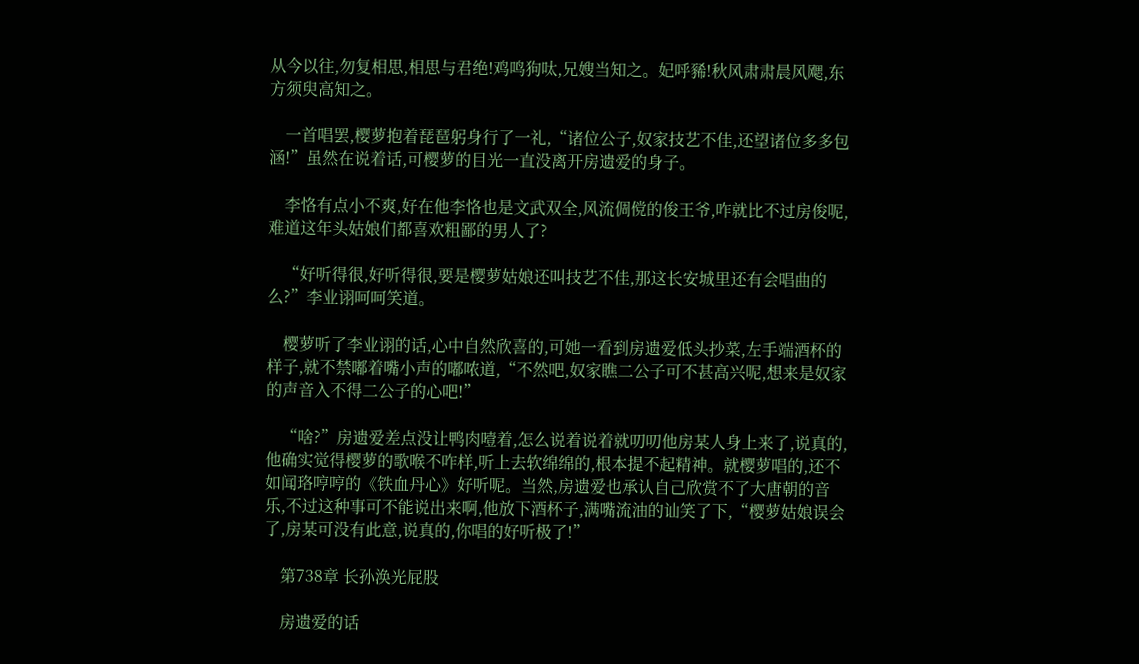从今以往,勿复相思,相思与君绝!鸡鸣狗呔,兄嫂当知之。妃呼豨!秋风肃肃晨风飔,东方须臾高知之。

    一首唱罢,樱萝抱着琵琶躬身行了一礼,“诸位公子,奴家技艺不佳,还望诸位多多包涵!”虽然在说着话,可樱萝的目光一直没离开房遗爱的身子。

    李恪有点小不爽,好在他李恪也是文武双全,风流倜傥的俊王爷,咋就比不过房俊呢,难道这年头姑娘们都喜欢粗鄙的男人了?

    “好听得很,好听得很,要是樱萝姑娘还叫技艺不佳,那这长安城里还有会唱曲的么?”李业诩呵呵笑道。

    樱萝听了李业诩的话,心中自然欣喜的,可她一看到房遗爱低头抄菜,左手端酒杯的样子,就不禁嘟着嘴小声的嘟哝道,“不然吧,奴家瞧二公子可不甚高兴呢,想来是奴家的声音入不得二公子的心吧!”

    “啥?”房遗爱差点没让鸭肉噎着,怎么说着说着就叨叨他房某人身上来了,说真的,他确实觉得樱萝的歌喉不咋样,听上去软绵绵的,根本提不起精神。就樱萝唱的,还不如闻珞哼哼的《铁血丹心》好听呢。当然,房遗爱也承认自己欣赏不了大唐朝的音乐,不过这种事可不能说出来啊,他放下酒杯子,满嘴流油的讪笑了下,“樱萝姑娘误会了,房某可没有此意,说真的,你唱的好听极了!”

    第738章 长孙涣光屁股

    房遗爱的话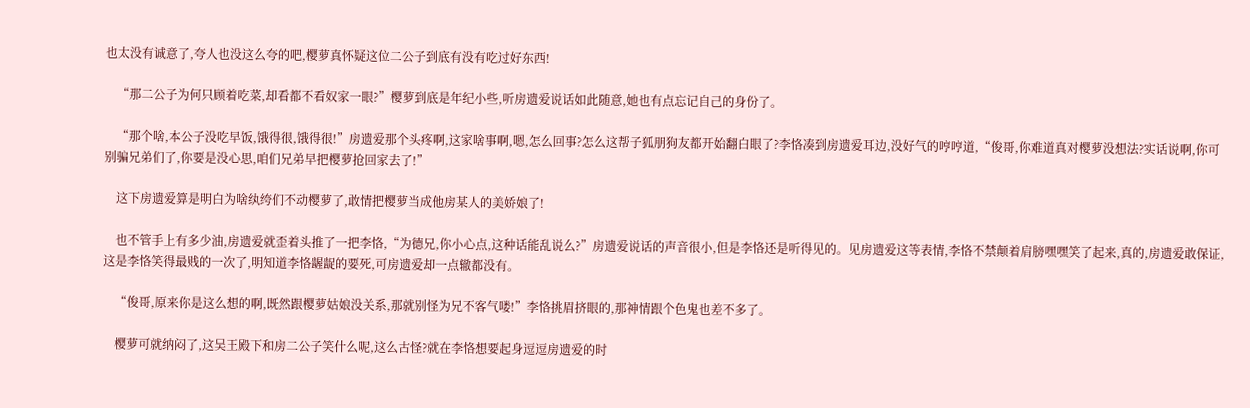也太没有诚意了,夸人也没这么夸的吧,樱萝真怀疑这位二公子到底有没有吃过好东西!

    “那二公子为何只顾着吃菜,却看都不看奴家一眼?”樱萝到底是年纪小些,听房遗爱说话如此随意,她也有点忘记自己的身份了。

    “那个啥,本公子没吃早饭,饿得很,饿得很!”房遗爱那个头疼啊,这家啥事啊,嗯,怎么回事?怎么这帮子狐朋狗友都开始翻白眼了?李恪凑到房遗爱耳边,没好气的哼哼道,“俊哥,你难道真对樱萝没想法?实话说啊,你可别骗兄弟们了,你要是没心思,咱们兄弟早把樱萝抢回家去了!”

    这下房遗爱算是明白为啥纨绔们不动樱萝了,敢情把樱萝当成他房某人的美娇娘了!

    也不管手上有多少油,房遗爱就歪着头推了一把李恪,“为德兄,你小心点,这种话能乱说么?”房遗爱说话的声音很小,但是李恪还是听得见的。见房遗爱这等表情,李恪不禁颠着肩膀嘿嘿笑了起来,真的,房遗爱敢保证,这是李恪笑得最贱的一次了,明知道李恪龌龊的要死,可房遗爱却一点辙都没有。

    “俊哥,原来你是这么想的啊,既然跟樱萝姑娘没关系,那就别怪为兄不客气喽!”李恪挑眉挤眼的,那神情跟个色鬼也差不多了。

    樱萝可就纳闷了,这吴王殿下和房二公子笑什么呢,这么古怪?就在李恪想要起身逗逗房遗爱的时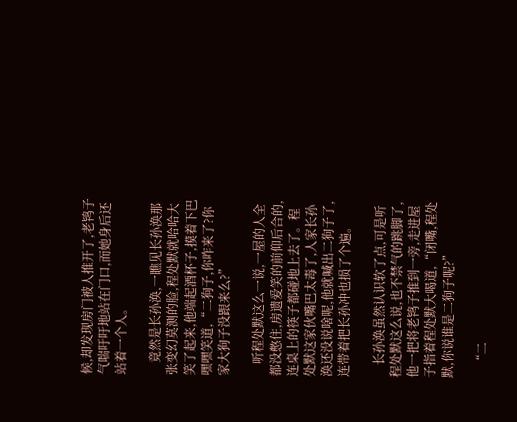候,却发现房门被人推开了,老鸨子气喘吁吁地站在门口,而她身后还站着一个人。

    竟然是长孙涣,一瞧见长孙涣那张变幻莫测的脸,程处默就哈哈大笑了起来,他端起酒杯子,摸着下巴嘿嘿笑道,“二狗子,你咋来了?你家大狗子没跟来么?”

    听程处默这么一说,一屋的人全都没憋住,房遗爱笑的前仰后合的,连桌上的筷子都碰地上去了。程处默这家伙嘴巴太毒了,人家长孙涣还没说啥呢,他就喊出二狗子了,连带着把长孙冲也损了个遍。

    长孙涣虽然认识软了点,可是听程处默这么说,也不禁气的跳脚了,他一把将老鸨子推到一旁,走进屋子指着程处默大喝道,“闭嘴,程处默,你说谁是二狗子呢?”

    “二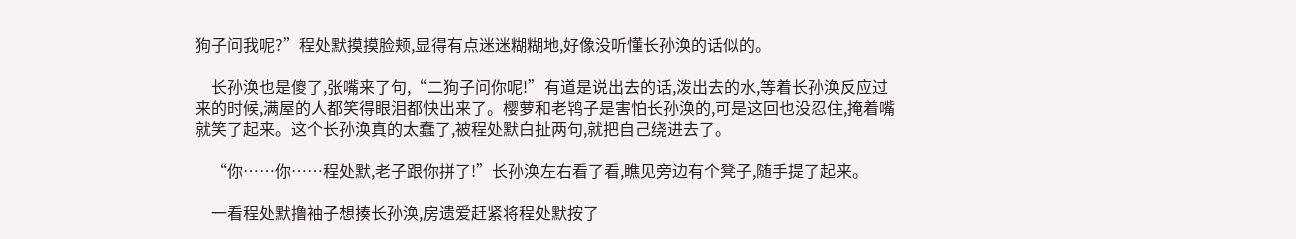狗子问我呢?”程处默摸摸脸颊,显得有点迷迷糊糊地,好像没听懂长孙涣的话似的。

    长孙涣也是傻了,张嘴来了句,“二狗子问你呢!”有道是说出去的话,泼出去的水,等着长孙涣反应过来的时候,满屋的人都笑得眼泪都快出来了。樱萝和老鸨子是害怕长孙涣的,可是这回也没忍住,掩着嘴就笑了起来。这个长孙涣真的太蠢了,被程处默白扯两句,就把自己绕进去了。

    “你……你……程处默,老子跟你拼了!”长孙涣左右看了看,瞧见旁边有个凳子,随手提了起来。

    一看程处默撸袖子想揍长孙涣,房遗爱赶紧将程处默按了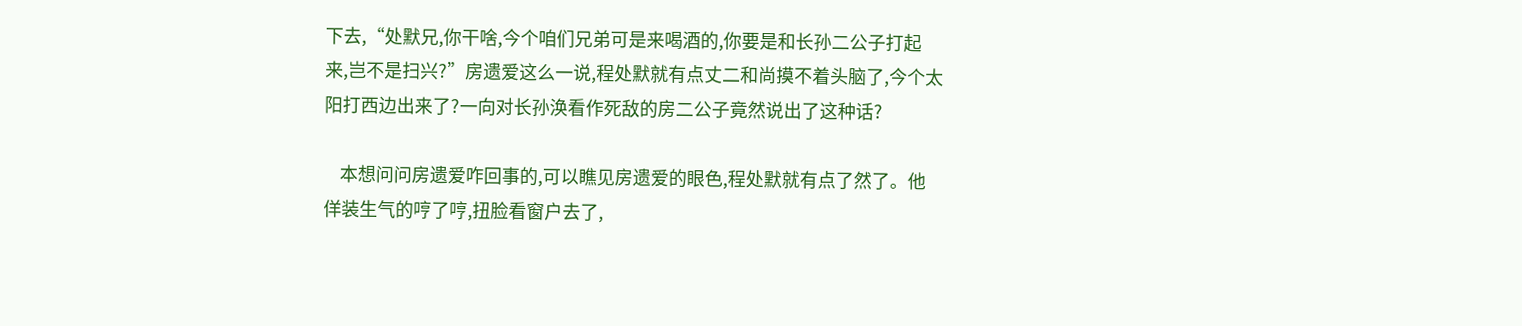下去,“处默兄,你干啥,今个咱们兄弟可是来喝酒的,你要是和长孙二公子打起来,岂不是扫兴?”房遗爱这么一说,程处默就有点丈二和尚摸不着头脑了,今个太阳打西边出来了?一向对长孙涣看作死敌的房二公子竟然说出了这种话?

    本想问问房遗爱咋回事的,可以瞧见房遗爱的眼色,程处默就有点了然了。他佯装生气的哼了哼,扭脸看窗户去了,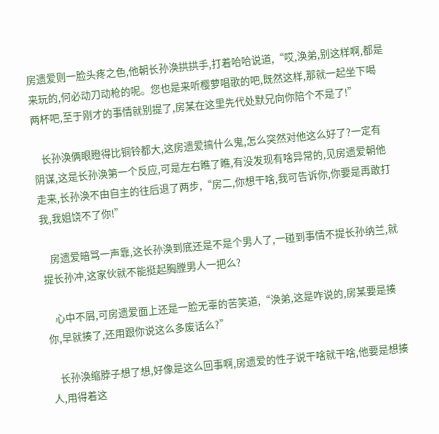房遗爱则一脸头疼之色,他朝长孙涣拱拱手,打着哈哈说道,“哎,涣弟,别这样啊,都是来玩的,何必动刀动枪的呢。您也是来听樱萝唱歌的吧,既然这样,那就一起坐下喝两杯吧,至于刚才的事情就别提了,房某在这里先代处默兄向你陪个不是了!”

    长孙涣俩眼瞪得比铜铃都大,这房遗爱搞什么鬼,怎么突然对他这么好了?一定有阴谋,这是长孙涣第一个反应,可是左右瞧了瞧,有没发现有啥异常的,见房遗爱朝他走来,长孙涣不由自主的往后退了两步,“房二,你想干啥,我可告诉你,你要是再敢打我,我姐饶不了你!”

    房遗爱暗骂一声靠,这长孙涣到底还是不是个男人了,一碰到事情不提长孙纳兰,就提长孙冲,这家伙就不能挺起胸膛男人一把么?

    心中不屑,可房遗爱面上还是一脸无辜的苦笑道,“涣弟,这是咋说的,房某要是揍你,早就揍了,还用跟你说这么多废话么?”

    长孙涣缩脖子想了想,好像是这么回事啊,房遗爱的性子说干啥就干啥,他要是想揍人,用得着这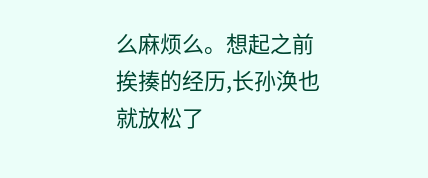么麻烦么。想起之前挨揍的经历,长孙涣也就放松了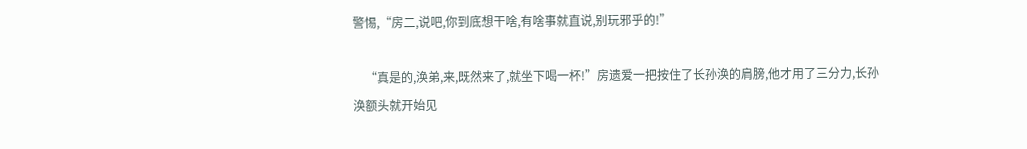警惕,“房二,说吧,你到底想干啥,有啥事就直说,别玩邪乎的!”

    “真是的,涣弟,来,既然来了,就坐下喝一杯!”房遗爱一把按住了长孙涣的肩膀,他才用了三分力,长孙涣额头就开始见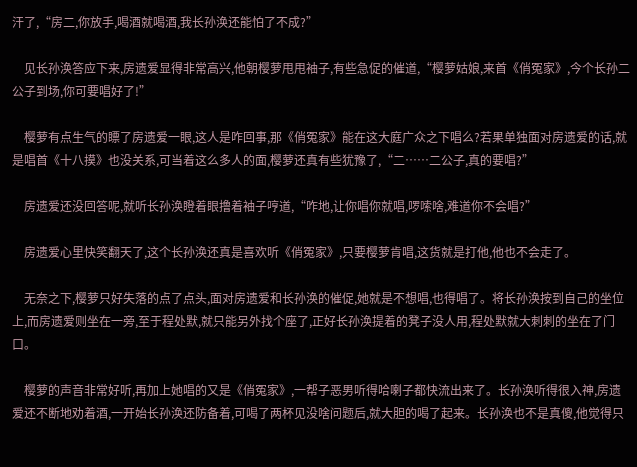汗了,“房二,你放手,喝酒就喝酒,我长孙涣还能怕了不成?”

    见长孙涣答应下来,房遗爱显得非常高兴,他朝樱萝甩甩袖子,有些急促的催道,“樱萝姑娘,来首《俏冤家》,今个长孙二公子到场,你可要唱好了!”

    樱萝有点生气的瞟了房遗爱一眼,这人是咋回事,那《俏冤家》能在这大庭广众之下唱么?若果单独面对房遗爱的话,就是唱首《十八摸》也没关系,可当着这么多人的面,樱萝还真有些犹豫了,“二……二公子,真的要唱?”

    房遗爱还没回答呢,就听长孙涣瞪着眼撸着袖子哼道,“咋地,让你唱你就唱,啰嗦啥,难道你不会唱?”

    房遗爱心里快笑翻天了,这个长孙涣还真是喜欢听《俏冤家》,只要樱萝肯唱,这货就是打他,他也不会走了。

    无奈之下,樱萝只好失落的点了点头,面对房遗爱和长孙涣的催促,她就是不想唱,也得唱了。将长孙涣按到自己的坐位上,而房遗爱则坐在一旁,至于程处默,就只能另外找个座了,正好长孙涣提着的凳子没人用,程处默就大刺刺的坐在了门口。

    樱萝的声音非常好听,再加上她唱的又是《俏冤家》,一帮子恶男听得哈喇子都快流出来了。长孙涣听得很入神,房遗爱还不断地劝着酒,一开始长孙涣还防备着,可喝了两杯见没啥问题后,就大胆的喝了起来。长孙涣也不是真傻,他觉得只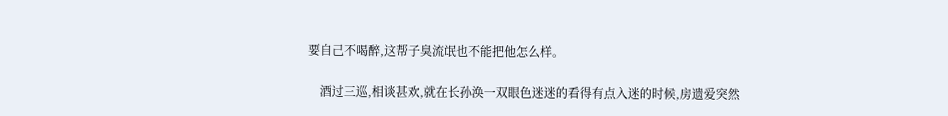要自己不喝醉,这帮子臭流氓也不能把他怎么样。

    酒过三巡,相谈甚欢,就在长孙涣一双眼色迷迷的看得有点入迷的时候,房遗爱突然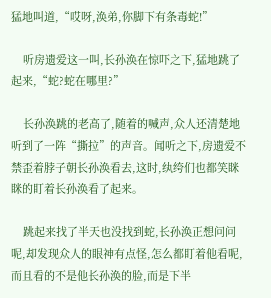猛地叫道,“哎呀,涣弟,你脚下有条毒蛇!”

    听房遗爱这一叫,长孙涣在惊吓之下,猛地跳了起来,“蛇?蛇在哪里?”

    长孙涣跳的老高了,随着的喊声,众人还清楚地听到了一阵“撕拉”的声音。闻听之下,房遗爱不禁歪着脖子朝长孙涣看去,这时,纨绔们也都笑眯眯的盯着长孙涣看了起来。

    跳起来找了半天也没找到蛇,长孙涣正想问问呢,却发现众人的眼神有点怪,怎么都盯着他看呢,而且看的不是他长孙涣的脸,而是下半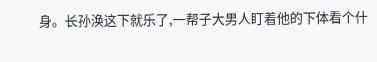身。长孙涣这下就乐了,一帮子大男人盯着他的下体看个什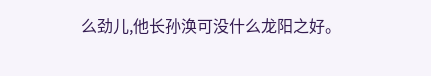么劲儿,他长孙涣可没什么龙阳之好。